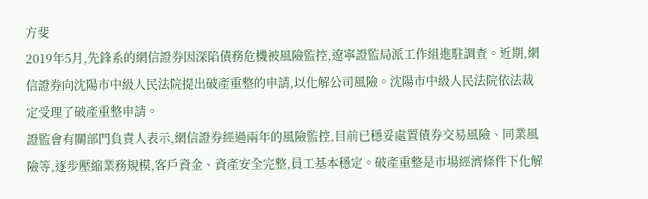方斐
2019年5月,先鋒系的網信證券因深陷債務危機被風險監控,遼寧證監局派工作組進駐調查。近期,網信證券向沈陽市中級人民法院提出破產重整的申請,以化解公司風險。沈陽市中級人民法院依法裁定受理了破產重整申請。
證監會有關部門負責人表示,網信證券經過兩年的風險監控,目前已穩妥處置債券交易風險、同業風險等,逐步壓縮業務規模,客戶資金、資產安全完整,員工基本穩定。破產重整是市場經濟條件下化解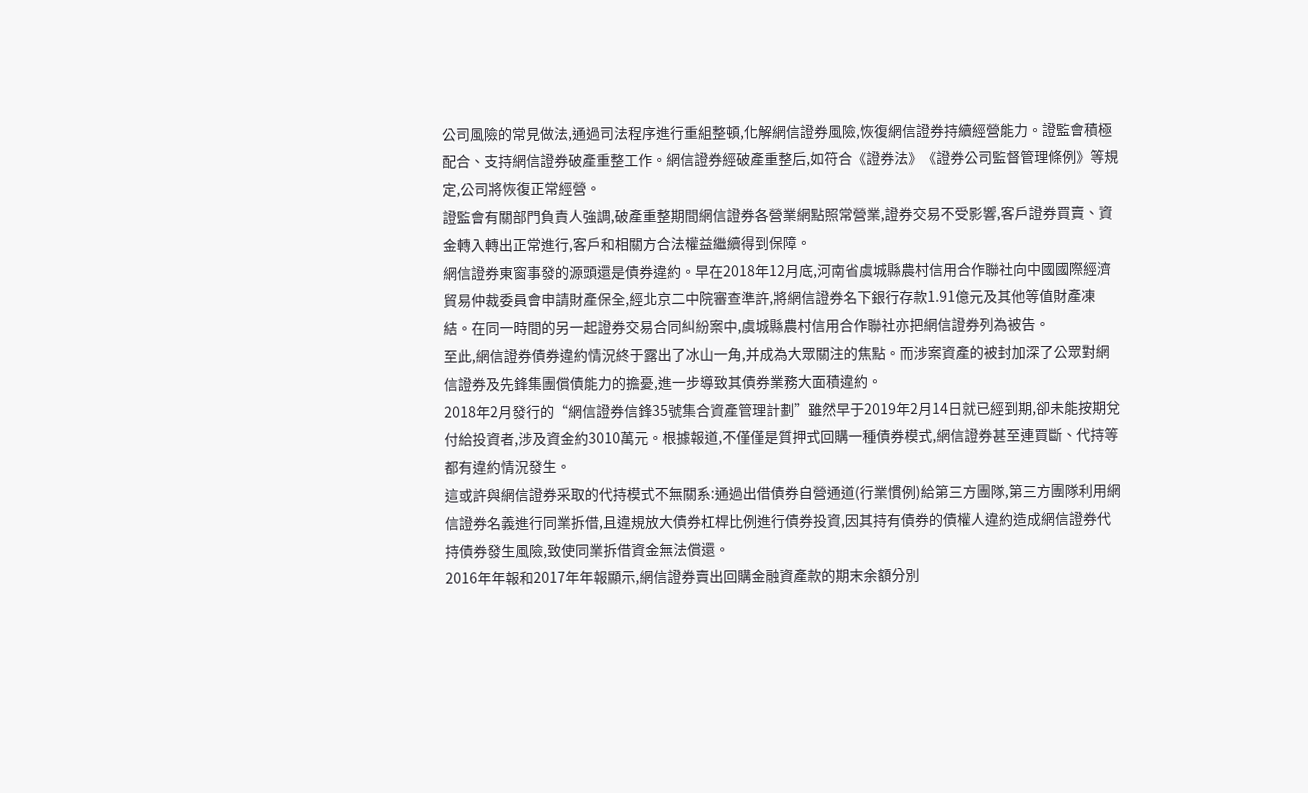公司風險的常見做法,通過司法程序進行重組整頓,化解網信證券風險,恢復網信證券持續經營能力。證監會積極配合、支持網信證券破產重整工作。網信證券經破產重整后,如符合《證券法》《證券公司監督管理條例》等規定,公司將恢復正常經營。
證監會有關部門負責人強調,破產重整期間網信證券各營業網點照常營業,證券交易不受影響,客戶證券買賣、資金轉入轉出正常進行,客戶和相關方合法權益繼續得到保障。
網信證券東窗事發的源頭還是債券違約。早在2018年12月底,河南省虞城縣農村信用合作聯社向中國國際經濟貿易仲裁委員會申請財產保全,經北京二中院審查準許,將網信證券名下銀行存款1.91億元及其他等值財產凍結。在同一時間的另一起證券交易合同糾紛案中,虞城縣農村信用合作聯社亦把網信證券列為被告。
至此,網信證券債券違約情況終于露出了冰山一角,并成為大眾關注的焦點。而涉案資產的被封加深了公眾對網信證券及先鋒集團償債能力的擔憂,進一步導致其債券業務大面積違約。
2018年2月發行的“網信證券信鋒35號集合資產管理計劃”雖然早于2019年2月14日就已經到期,卻未能按期兌付給投資者,涉及資金約3010萬元。根據報道,不僅僅是質押式回購一種債券模式,網信證券甚至連買斷、代持等都有違約情況發生。
這或許與網信證券采取的代持模式不無關系:通過出借債券自營通道(行業慣例)給第三方團隊,第三方團隊利用網信證券名義進行同業拆借,且違規放大債券杠桿比例進行債券投資,因其持有債券的債權人違約造成網信證券代持債券發生風險,致使同業拆借資金無法償還。
2016年年報和2017年年報顯示,網信證券賣出回購金融資產款的期末余額分別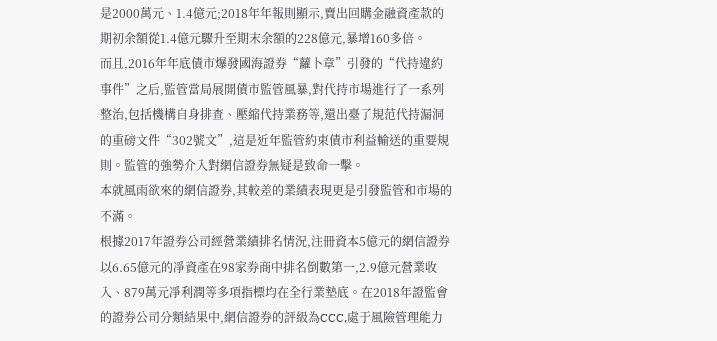是2000萬元、1.4億元;2018年年報則顯示,賣出回購金融資產款的期初余額從1.4億元驟升至期末余額的228億元,暴增160多倍。
而且,2016年年底債市爆發國海證券“蘿卜章”引發的“代持違約事件”之后,監管當局展開債市監管風暴,對代持市場進行了一系列整治,包括機構自身排查、壓縮代持業務等,還出臺了規范代持漏洞的重磅文件“302號文”,這是近年監管約束債市利益輸送的重要規則。監管的強勢介入對網信證券無疑是致命一擊。
本就風雨欲來的網信證券,其較差的業績表現更是引發監管和市場的不滿。
根據2017年證券公司經營業績排名情況,注冊資本5億元的網信證券以6.65億元的凈資產在98家券商中排名倒數第一,2.9億元營業收入、879萬元凈利潤等多項指標均在全行業墊底。在2018年證監會的證券公司分類結果中,網信證券的評級為CCC,處于風險管理能力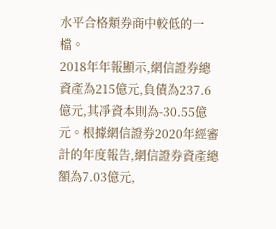水平合格類券商中較低的一檔。
2018年年報顯示,網信證券總資產為215億元,負債為237.6億元,其凈資本則為-30.55億元。根據網信證券2020年經審計的年度報告,網信證券資產總額為7.03億元,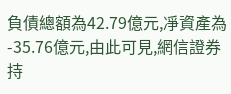負債總額為42.79億元,凈資產為-35.76億元,由此可見,網信證券持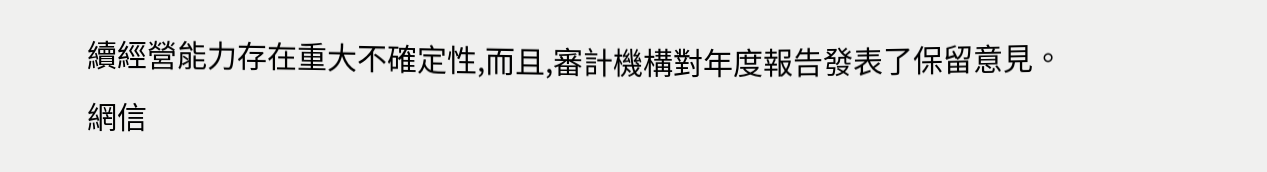續經營能力存在重大不確定性,而且,審計機構對年度報告發表了保留意見。
網信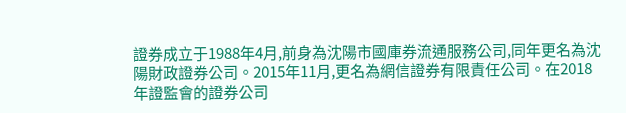證券成立于1988年4月,前身為沈陽市國庫券流通服務公司,同年更名為沈陽財政證券公司。2015年11月,更名為網信證券有限責任公司。在2018年證監會的證券公司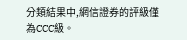分類結果中,網信證券的評級僅為CCC級。